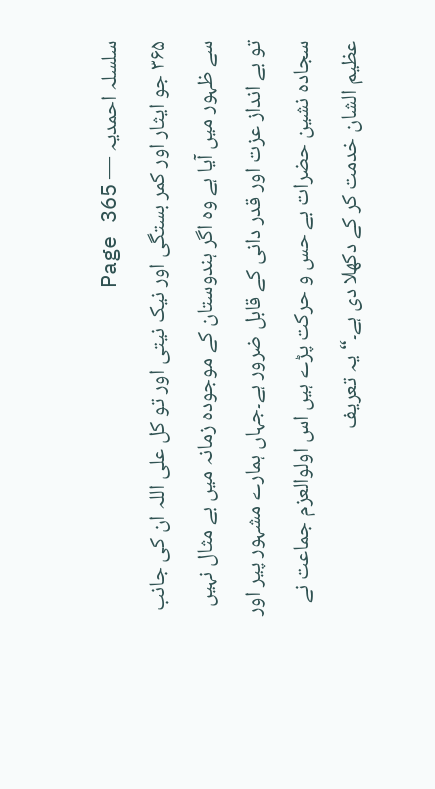سلسلہ احمدیہ — Page 365
۳۶۵ جو ایثار اور کمر بستگی اور نیک نیتی اور تو کل علی اللہ ان کی جانب سے ظہور میں آیا ہے وہ اگر ہندوستان کے موجودہ زمانہ میں بے مثال نہیں تو بے انداز عزت اور قدر دانی کے قابل ضرور ہے۔جہاں ہمارے مشہور پیر اور سجادہ نشین حضرات بے حس و حرکت پڑے ہیں اس اولوالعزم جماعت نے عظیم الشان خدمت کر کے دکھلا دی ہے۔“ یہ تعریف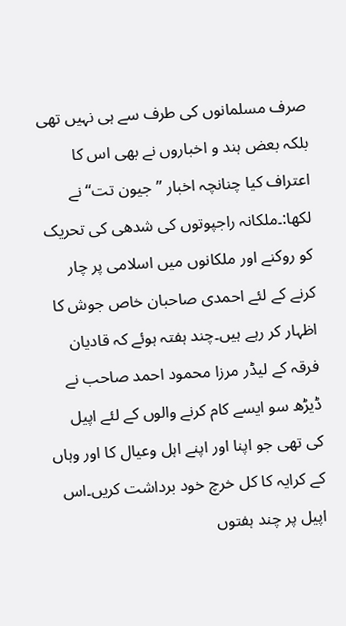صرف مسلمانوں کی طرف سے ہی نہیں تھی بلکہ بعض ہند و اخباروں نے بھی اس کا اعتراف کیا چنانچہ اخبار ”جیون تت“ نے لکھا:۔ملکانہ راجپوتوں کی شدھی کی تحریک کو روکنے اور ملکانوں میں اسلامی پر چار کرنے کے لئے احمدی صاحبان خاص جوش کا اظہار کر رہے ہیں۔چند ہفتہ ہوئے کہ قادیان فرقہ کے لیڈر مرزا محمود احمد صاحب نے ڈیڑھ سو ایسے کام کرنے والوں کے لئے اپیل کی تھی جو اپنا اور اپنے اہل وعیال کا اور وہاں کے کرایہ کا کل خرچ خود برداشت کریں۔اس اپیل پر چند ہفتوں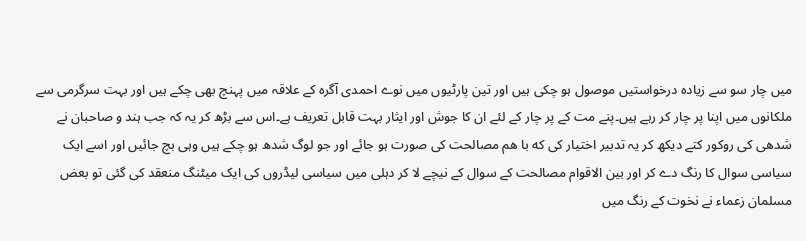میں چار سو سے زیادہ درخواستیں موصول ہو چکی ہیں اور تین پارٹیوں میں نوے احمدی آگرہ کے علاقہ میں پہنچ بھی چکے ہیں اور بہت سرگرمی سے ملکانوں میں اپنا پر چار کر رہے ہیں۔پنے مت کے پر چار کے لئے ان کا جوش اور ایثار بہت قابل تعریف ہے۔اس سے بڑھ کر یہ کہ جب ہند و صاحبان نے شدھی کی روکور کتے دیکھ کر یہ تدبیر اختیار کی که با هم مصالحت کی صورت ہو جائے اور جو لوگ شدھ ہو چکے ہیں وہی بچ جائیں اور اسے ایک سیاسی سوال کا رنگ دے کر اور بین الاقوام مصالحت کے سوال کے نیچے لا کر دہلی میں سیاسی لیڈروں کی ایک میٹنگ منعقد کی گئی تو بعض مسلمان زعماء نے نخوت کے رنگ میں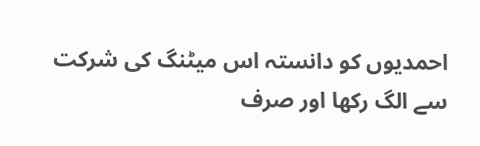احمدیوں کو دانستہ اس میٹنگ کی شرکت سے الگ رکھا اور صرف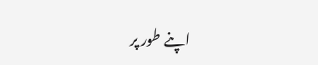اپنے طور پر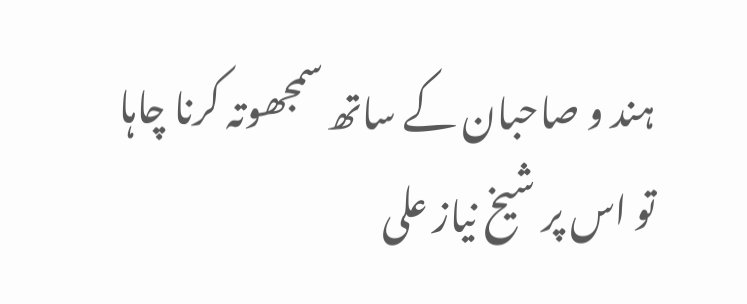ہند و صاحبان کے ساتھ سمجھوتہ کرنا چاہا تو اس پر شیخ نیاز علی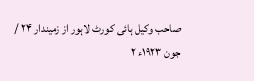صاحب وکیل ہائی کورٹ لاہور از زمیندار ۲۴ / جون ۱۹۲۳ء ۲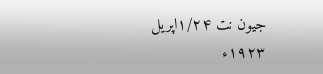جیون نت ۱/۲۴اپریل ۱۹۲۳ء